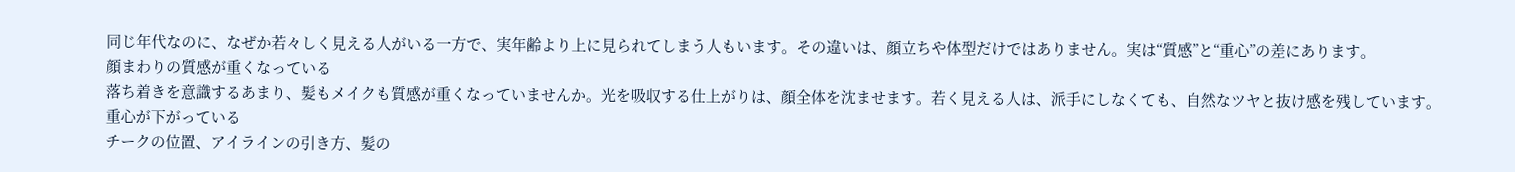同じ年代なのに、なぜか若々しく見える人がいる一方で、実年齢より上に見られてしまう人もいます。その違いは、顔立ちや体型だけではありません。実は“質感”と“重心”の差にあります。
顔まわりの質感が重くなっている
落ち着きを意識するあまり、髪もメイクも質感が重くなっていませんか。光を吸収する仕上がりは、顔全体を沈ませます。若く見える人は、派手にしなくても、自然なツヤと抜け感を残しています。
重心が下がっている
チークの位置、アイラインの引き方、髪の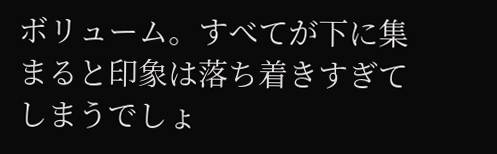ボリューム。すべてが下に集まると印象は落ち着きすぎてしまうでしょ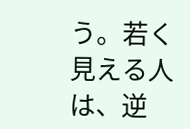う。若く見える人は、逆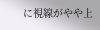に視線がやや上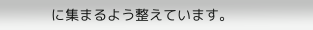に集まるよう整えています。